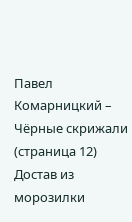Павел Комарницкий – Чёрные скрижали (страница 12)
Достав из морозилки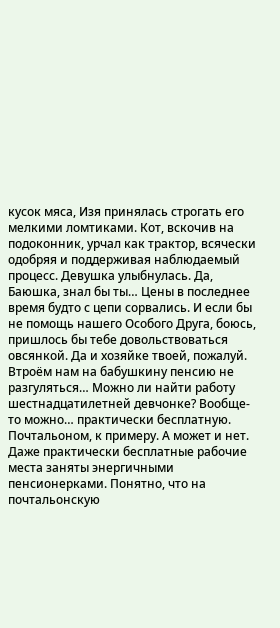кусок мяса, Изя принялась строгать его мелкими ломтиками. Кот, вскочив на подоконник, урчал как трактор, всячески одобряя и поддерживая наблюдаемый процесс. Девушка улыбнулась. Да, Баюшка, знал бы ты… Цены в последнее время будто с цепи сорвались. И если бы не помощь нашего Особого Друга, боюсь, пришлось бы тебе довольствоваться овсянкой. Да и хозяйке твоей, пожалуй. Втроём нам на бабушкину пенсию не разгуляться… Можно ли найти работу шестнадцатилетней девчонке? Вообще-то можно… практически бесплатную. Почтальоном, к примеру. А может и нет. Даже практически бесплатные рабочие места заняты энергичными пенсионерками. Понятно, что на почтальонскую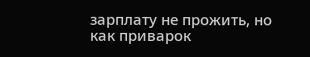зарплату не прожить, но как приварок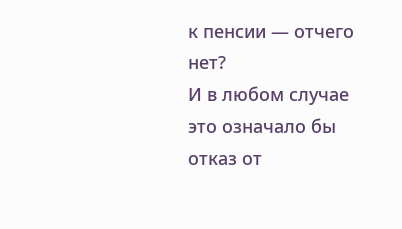к пенсии — отчего нет?
И в любом случае это означало бы отказ от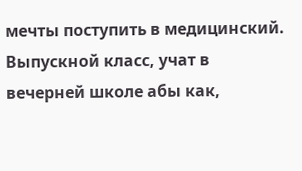мечты поступить в медицинский. Выпускной класс, учат в вечерней школе абы как,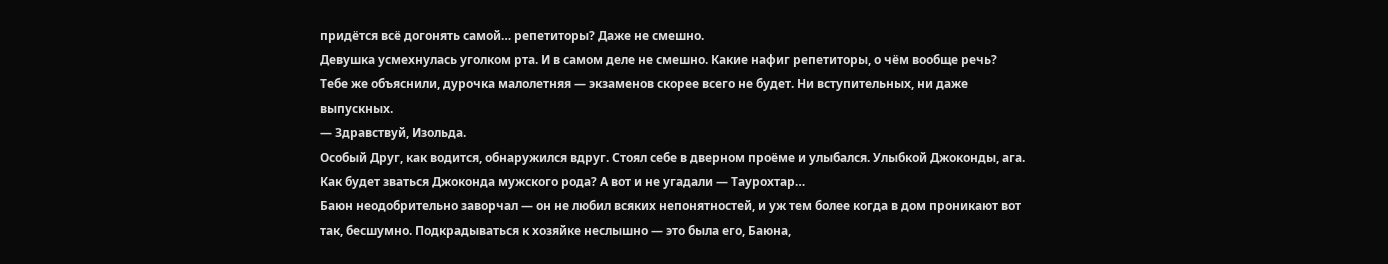придётся всё догонять самой… репетиторы? Даже не смешно.
Девушка усмехнулась уголком рта. И в самом деле не смешно. Какие нафиг репетиторы, о чём вообще речь? Тебе же объяснили, дурочка малолетняя — экзаменов скорее всего не будет. Ни вступительных, ни даже выпускных.
— Здравствуй, Изольда.
Особый Друг, как водится, обнаружился вдруг. Стоял себе в дверном проёме и улыбался. Улыбкой Джоконды, ага. Как будет зваться Джоконда мужского рода? А вот и не угадали — Таурохтар…
Баюн неодобрительно заворчал — он не любил всяких непонятностей, и уж тем более когда в дом проникают вот так, бесшумно. Подкрадываться к хозяйке неслышно — это была его, Баюна,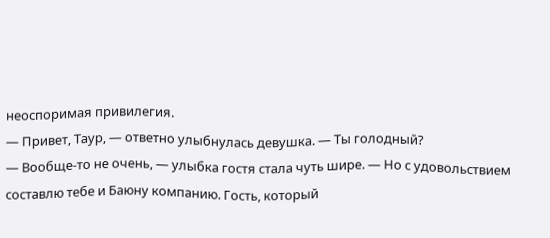неоспоримая привилегия.
— Привет, Таур, — ответно улыбнулась девушка. — Ты голодный?
— Вообще-то не очень, — улыбка гостя стала чуть шире. — Но с удовольствием составлю тебе и Баюну компанию. Гость, который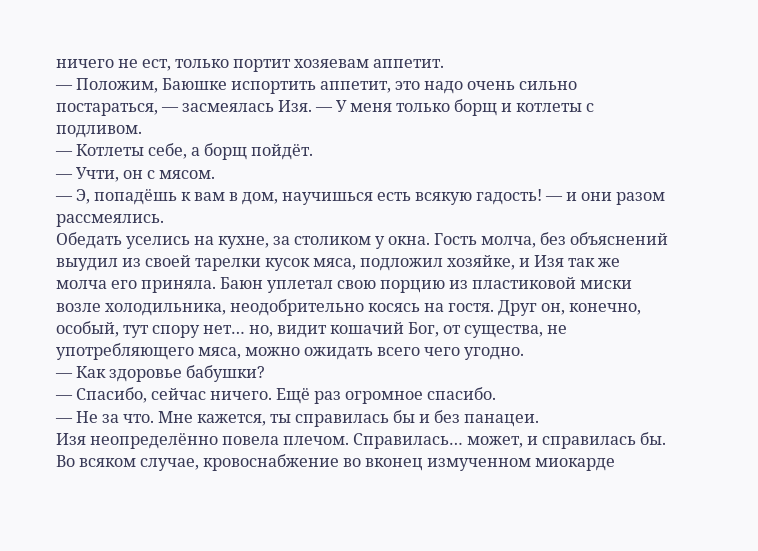ничего не ест, только портит хозяевам аппетит.
— Положим, Баюшке испортить аппетит, это надо очень сильно постараться, — засмеялась Изя. — У меня только борщ и котлеты с подливом.
— Котлеты себе, а борщ пойдёт.
— Учти, он с мясом.
— Э, попадёшь к вам в дом, научишься есть всякую гадость! — и они разом рассмеялись.
Обедать уселись на кухне, за столиком у окна. Гость молча, без объяснений выудил из своей тарелки кусок мяса, подложил хозяйке, и Изя так же молча его приняла. Баюн уплетал свою порцию из пластиковой миски возле холодильника, неодобрительно косясь на гостя. Друг он, конечно, особый, тут спору нет… но, видит кошачий Бог, от существа, не употребляющего мяса, можно ожидать всего чего угодно.
— Как здоровье бабушки?
— Спасибо, сейчас ничего. Ещё раз огромное спасибо.
— Не за что. Мне кажется, ты справилась бы и без панацеи.
Изя неопределённо повела плечом. Справилась… может, и справилась бы. Во всяком случае, кровоснабжение во вконец измученном миокарде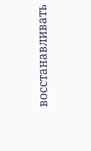восстанавливать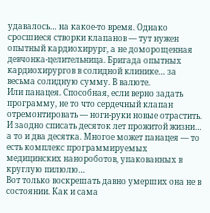удавалось… на какое-то время. Однако сросшиеся створки клапанов — тут нужен опытный кардиохирург, а не доморощенная девчонка-целительница. Бригада опытных кардиохирургов в солидной клинике… за весьма солидную сумму. В валюте.
Или панацея. Способная, если верно задать программу, не то что сердечный клапан отремонтировать — ноги-руки новые отрастить. И заодно списать десяток лет прожитой жизни… а то и два десятка. Многое может панацея — то есть комплекс программируемых медицинских нанороботов, упакованных в круглую пилюлю…
Вот только воскрешать давно умерших она не в состоянии. Как и сама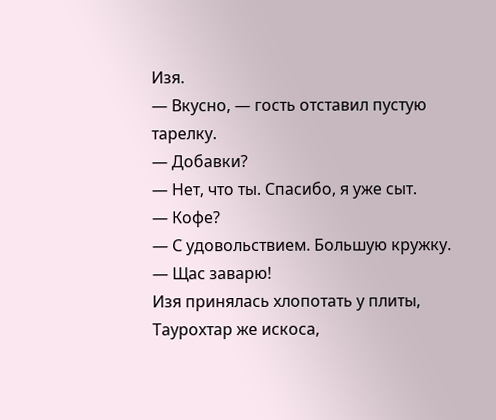Изя.
— Вкусно, — гость отставил пустую тарелку.
— Добавки?
— Нет, что ты. Спасибо, я уже сыт.
— Кофе?
— С удовольствием. Большую кружку.
— Щас заварю!
Изя принялась хлопотать у плиты, Таурохтар же искоса,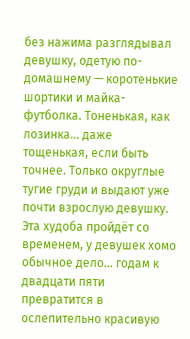без нажима разглядывал девушку, одетую по-домашнему — коротенькие шортики и майка-футболка. Тоненькая, как лозинка… даже тощенькая, если быть точнее. Только округлые тугие груди и выдают уже почти взрослую девушку. Эта худоба пройдёт со временем, у девушек хомо обычное дело… годам к двадцати пяти превратится в ослепительно красивую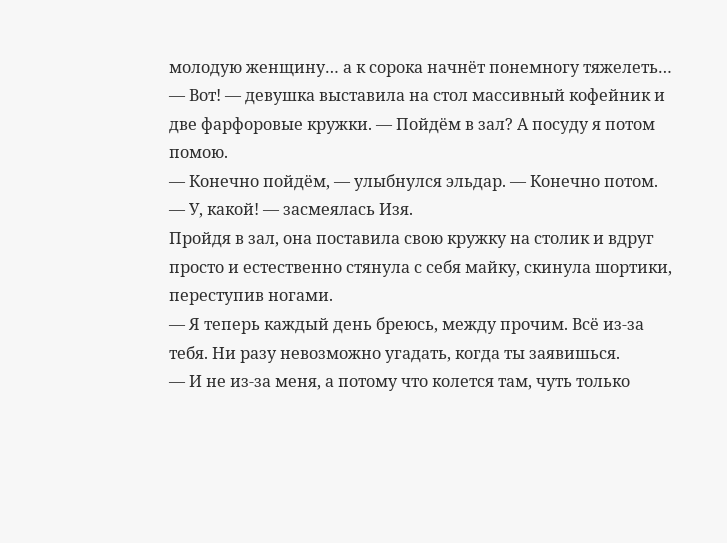молодую женщину… а к сорока начнёт понемногу тяжелеть…
— Вот! — девушка выставила на стол массивный кофейник и две фарфоровые кружки. — Пойдём в зал? А посуду я потом помою.
— Конечно пойдём, — улыбнулся эльдар. — Конечно потом.
— У, какой! — засмеялась Изя.
Пройдя в зал, она поставила свою кружку на столик и вдруг просто и естественно стянула с себя майку, скинула шортики, переступив ногами.
— Я теперь каждый день бреюсь, между прочим. Всё из-за тебя. Ни разу невозможно угадать, когда ты заявишься.
— И не из-за меня, а потому что колется там, чуть только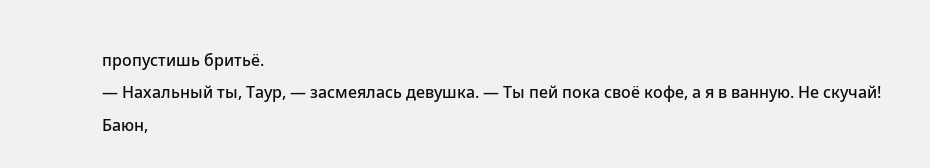пропустишь бритьё.
— Нахальный ты, Таур, — засмеялась девушка. — Ты пей пока своё кофе, а я в ванную. Не скучай!
Баюн,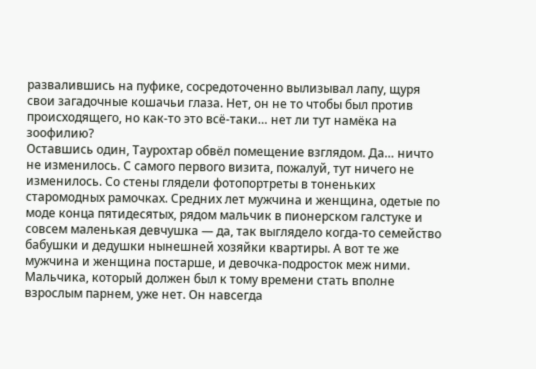развалившись на пуфике, сосредоточенно вылизывал лапу, щуря свои загадочные кошачьи глаза. Нет, он не то чтобы был против происходящего, но как-то это всё-таки… нет ли тут намёка на зоофилию?
Оставшись один, Таурохтар обвёл помещение взглядом. Да… ничто не изменилось. С самого первого визита, пожалуй, тут ничего не изменилось. Со стены глядели фотопортреты в тоненьких старомодных рамочках. Средних лет мужчина и женщина, одетые по моде конца пятидесятых, рядом мальчик в пионерском галстуке и совсем маленькая девчушка — да, так выглядело когда-то семейство бабушки и дедушки нынешней хозяйки квартиры. А вот те же мужчина и женщина постарше, и девочка-подросток меж ними. Мальчика, который должен был к тому времени стать вполне взрослым парнем, уже нет. Он навсегда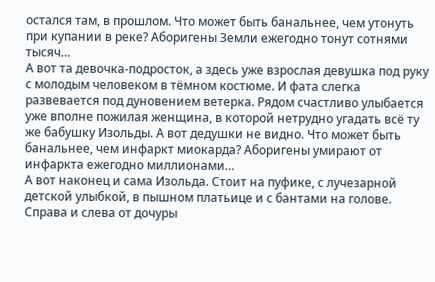остался там, в прошлом. Что может быть банальнее, чем утонуть при купании в реке? Аборигены Земли ежегодно тонут сотнями тысяч…
А вот та девочка-подросток, а здесь уже взрослая девушка под руку с молодым человеком в тёмном костюме. И фата слегка развевается под дуновением ветерка. Рядом счастливо улыбается уже вполне пожилая женщина, в которой нетрудно угадать всё ту же бабушку Изольды. А вот дедушки не видно. Что может быть банальнее, чем инфаркт миокарда? Аборигены умирают от инфаркта ежегодно миллионами…
А вот наконец и сама Изольда. Стоит на пуфике, с лучезарной детской улыбкой, в пышном платьице и с бантами на голове. Справа и слева от дочуры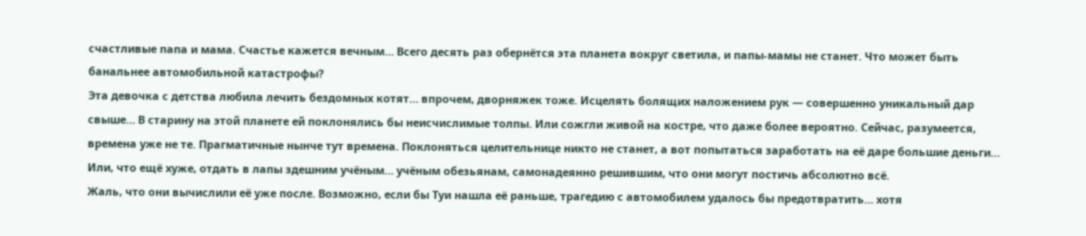счастливые папа и мама. Счастье кажется вечным… Всего десять раз обернётся эта планета вокруг светила, и папы-мамы не станет. Что может быть банальнее автомобильной катастрофы?
Эта девочка с детства любила лечить бездомных котят… впрочем, дворняжек тоже. Исцелять болящих наложением рук — совершенно уникальный дар свыше… В старину на этой планете ей поклонялись бы неисчислимые толпы. Или сожгли живой на костре, что даже более вероятно. Сейчас, разумеется, времена уже не те. Прагматичные нынче тут времена. Поклоняться целительнице никто не станет, а вот попытаться заработать на её даре большие деньги… Или, что ещё хуже, отдать в лапы здешним учёным… учёным обезьянам, самонадеянно решившим, что они могут постичь абсолютно всё.
Жаль, что они вычислили её уже после. Возможно, если бы Туи нашла её раньше, трагедию с автомобилем удалось бы предотвратить… хотя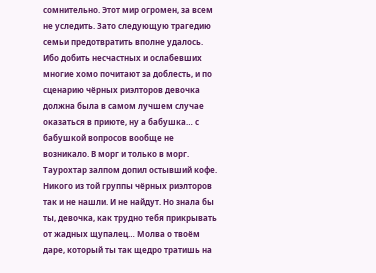сомнительно. Этот мир огромен, за всем не уследить. Зато следующую трагедию семьи предотвратить вполне удалось. Ибо добить несчастных и ослабевших многие хомо почитают за доблесть, и по сценарию чёрных риэлторов девочка должна была в самом лучшем случае оказаться в приюте, ну а бабушка… с бабушкой вопросов вообще не возникало. В морг и только в морг.
Таурохтар залпом допил остывший кофе. Никого из той группы чёрных риэлторов так и не нашли. И не найдут. Но знала бы ты, девочка, как трудно тебя прикрывать от жадных щупалец… Молва о твоём даре, который ты так щедро тратишь на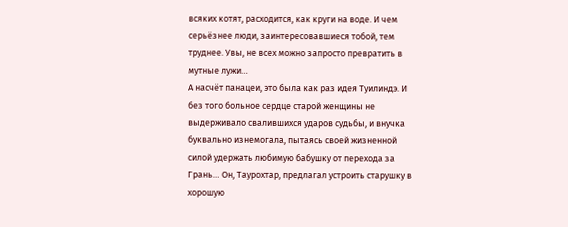всяких котят, расходится, как круги на воде. И чем серьёзнее люди, заинтересовавшиеся тобой, тем труднее. Увы, не всех можно запросто превратить в мутные лужи…
А насчёт панацеи, это была как раз идея Туилиндэ. И без того больное сердце старой женщины не выдерживало свалившихся ударов судьбы, и внучка буквально изнемогала, пытаясь своей жизненной силой удержать любимую бабушку от перехода за Грань… Он, Таурохтар, предлагал устроить старушку в хорошую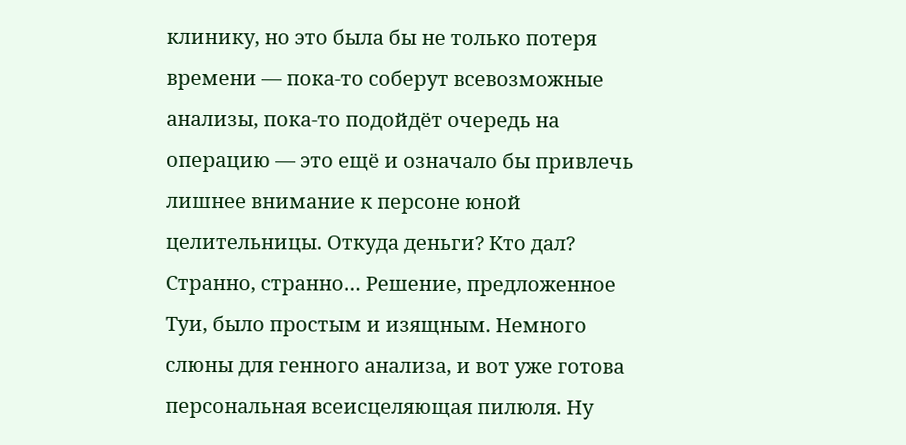клинику, но это была бы не только потеря времени — пока-то соберут всевозможные анализы, пока-то подойдёт очередь на операцию — это ещё и означало бы привлечь лишнее внимание к персоне юной целительницы. Откуда деньги? Кто дал? Странно, странно… Решение, предложенное Туи, было простым и изящным. Немного слюны для генного анализа, и вот уже готова персональная всеисцеляющая пилюля. Ну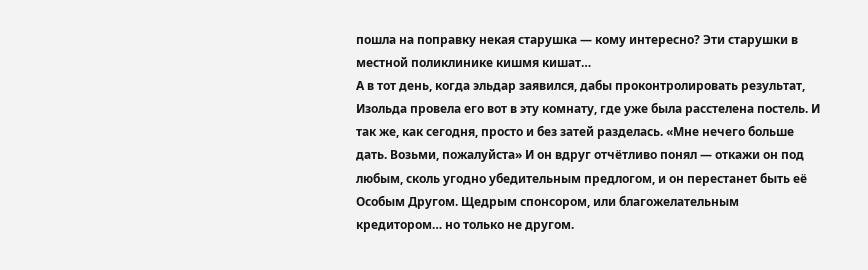пошла на поправку некая старушка — кому интересно? Эти старушки в местной поликлинике кишмя кишат…
А в тот день, когда эльдар заявился, дабы проконтролировать результат, Изольда провела его вот в эту комнату, где уже была расстелена постель. И так же, как сегодня, просто и без затей разделась. «Мне нечего больше дать. Возьми, пожалуйста» И он вдруг отчётливо понял — откажи он под любым, сколь угодно убедительным предлогом, и он перестанет быть её Особым Другом. Щедрым спонсором, или благожелательным кредитором… но только не другом.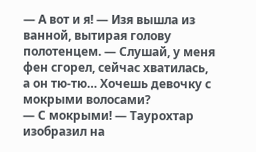— А вот и я! — Изя вышла из ванной, вытирая голову полотенцем. — Слушай, у меня фен сгорел, сейчас хватилась, а он тю-тю… Хочешь девочку с мокрыми волосами?
— С мокрыми! — Таурохтар изобразил на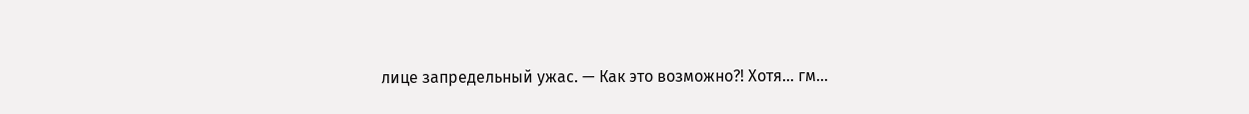лице запредельный ужас. — Как это возможно?! Хотя… гм…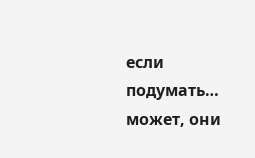если подумать… может, они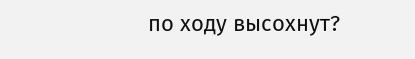по ходу высохнут?